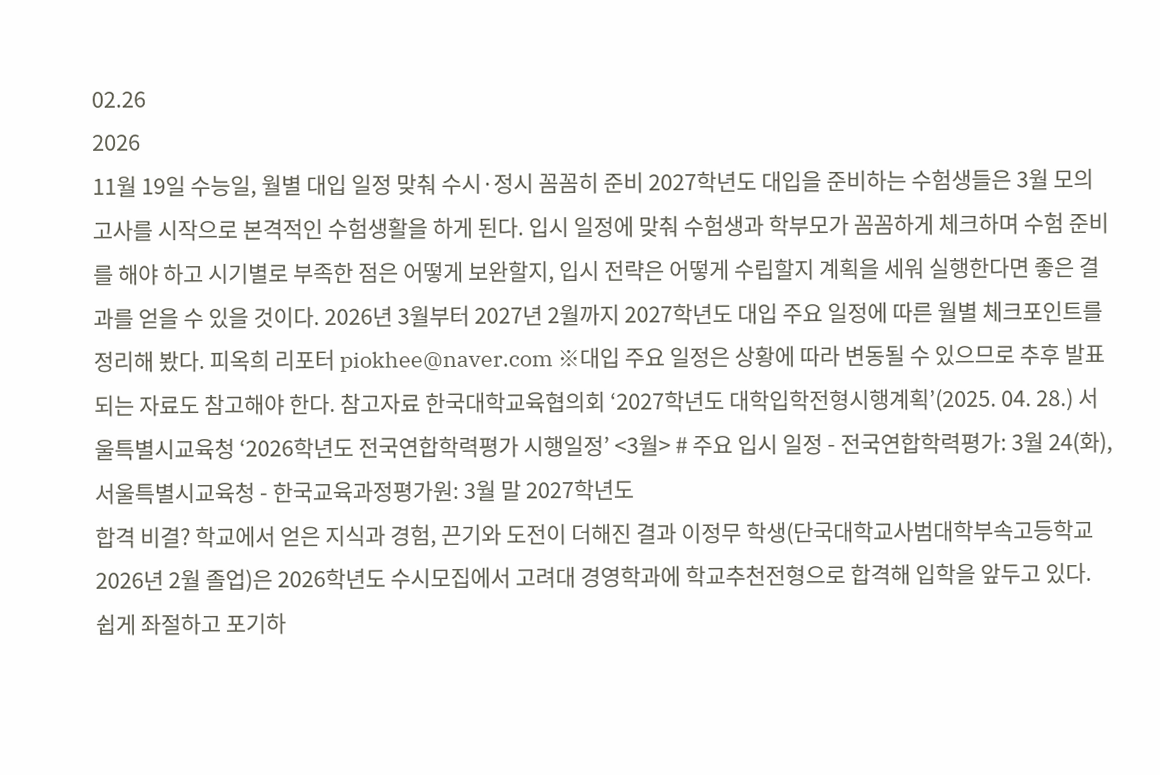02.26
2026
11월 19일 수능일, 월별 대입 일정 맞춰 수시·정시 꼼꼼히 준비 2027학년도 대입을 준비하는 수험생들은 3월 모의고사를 시작으로 본격적인 수험생활을 하게 된다. 입시 일정에 맞춰 수험생과 학부모가 꼼꼼하게 체크하며 수험 준비를 해야 하고 시기별로 부족한 점은 어떻게 보완할지, 입시 전략은 어떻게 수립할지 계획을 세워 실행한다면 좋은 결과를 얻을 수 있을 것이다. 2026년 3월부터 2027년 2월까지 2027학년도 대입 주요 일정에 따른 월별 체크포인트를 정리해 봤다. 피옥희 리포터 piokhee@naver.com ※대입 주요 일정은 상황에 따라 변동될 수 있으므로 추후 발표되는 자료도 참고해야 한다. 참고자료 한국대학교육협의회 ‘2027학년도 대학입학전형시행계획’(2025. 04. 28.) 서울특별시교육청 ‘2026학년도 전국연합학력평가 시행일정’ <3월> # 주요 입시 일정 - 전국연합학력평가: 3월 24(화), 서울특별시교육청 - 한국교육과정평가원: 3월 말 2027학년도
합격 비결? 학교에서 얻은 지식과 경험, 끈기와 도전이 더해진 결과 이정무 학생(단국대학교사범대학부속고등학교 2026년 2월 졸업)은 2026학년도 수시모집에서 고려대 경영학과에 학교추천전형으로 합격해 입학을 앞두고 있다. 쉽게 좌절하고 포기하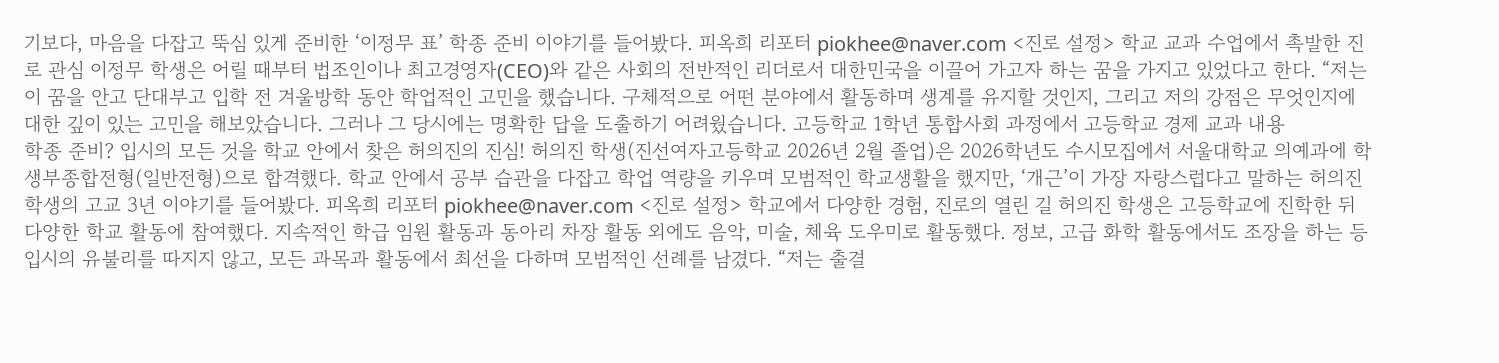기보다, 마음을 다잡고 뚝심 있게 준비한 ‘이정무 표’ 학종 준비 이야기를 들어봤다. 피옥희 리포터 piokhee@naver.com <진로 설정> 학교 교과 수업에서 촉발한 진로 관심 이정무 학생은 어릴 때부터 법조인이나 최고경영자(CEO)와 같은 사회의 전반적인 리더로서 대한민국을 이끌어 가고자 하는 꿈을 가지고 있었다고 한다. “저는 이 꿈을 안고 단대부고 입학 전 겨울방학 동안 학업적인 고민을 했습니다. 구체적으로 어떤 분야에서 활동하며 생계를 유지할 것인지, 그리고 저의 강점은 무엇인지에 대한 깊이 있는 고민을 해보았습니다. 그러나 그 당시에는 명확한 답을 도출하기 어려웠습니다. 고등학교 1학년 통합사회 과정에서 고등학교 경제 교과 내용
학종 준비? 입시의 모든 것을 학교 안에서 찾은 허의진의 진심! 허의진 학생(진선여자고등학교 2026년 2월 졸업)은 2026학년도 수시모집에서 서울대학교 의예과에 학생부종합전형(일반전형)으로 합격했다. 학교 안에서 공부 습관을 다잡고 학업 역량을 키우며 모범적인 학교생활을 했지만, ‘개근’이 가장 자랑스럽다고 말하는 허의진 학생의 고교 3년 이야기를 들어봤다. 피옥희 리포터 piokhee@naver.com <진로 설정> 학교에서 다양한 경험, 진로의 열린 길 허의진 학생은 고등학교에 진학한 뒤 다양한 학교 활동에 참여했다. 지속적인 학급 임원 활동과 동아리 차장 활동 외에도 음악, 미술, 체육 도우미로 활동했다. 정보, 고급 화학 활동에서도 조장을 하는 등 입시의 유불리를 따지지 않고, 모든 과목과 활동에서 최선을 다하며 모범적인 선례를 남겼다. “저는 출결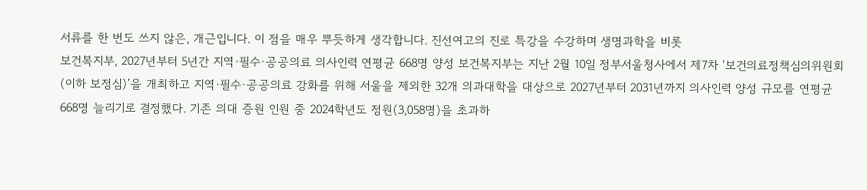서류를 한 번도 쓰지 않은, 개근입니다. 이 점을 매우 뿌듯하게 생각합니다. 진선여고의 진로 특강을 수강하며 생명과학을 비롯
보건복지부, 2027년부터 5년간 지역·필수·공공의료 의사인력 연평균 668명 양성 보건복지부는 지난 2월 10일 정부서울청사에서 제7차 ‘보건의료정책심의위원회(이하 보정심)’을 개최하고 지역·필수·공공의료 강화를 위해 서울을 제외한 32개 의과대학을 대상으로 2027년부터 2031년까지 의사인력 양성 규모를 연평균 668명 늘리기로 결정했다. 기존 의대 증원 인원 중 2024학년도 정원(3,058명)을 초과하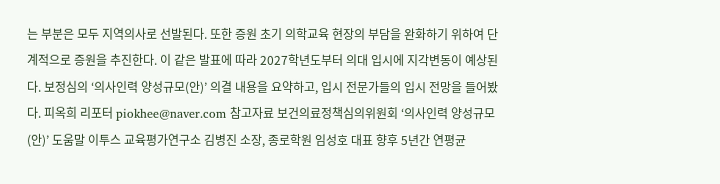는 부분은 모두 지역의사로 선발된다. 또한 증원 초기 의학교육 현장의 부담을 완화하기 위하여 단계적으로 증원을 추진한다. 이 같은 발표에 따라 2027학년도부터 의대 입시에 지각변동이 예상된다. 보정심의 ‘의사인력 양성규모(안)’ 의결 내용을 요약하고, 입시 전문가들의 입시 전망을 들어봤다. 피옥희 리포터 piokhee@naver.com 참고자료 보건의료정책심의위원회 ‘의사인력 양성규모(안)’ 도움말 이투스 교육평가연구소 김병진 소장, 종로학원 임성호 대표 향후 5년간 연평균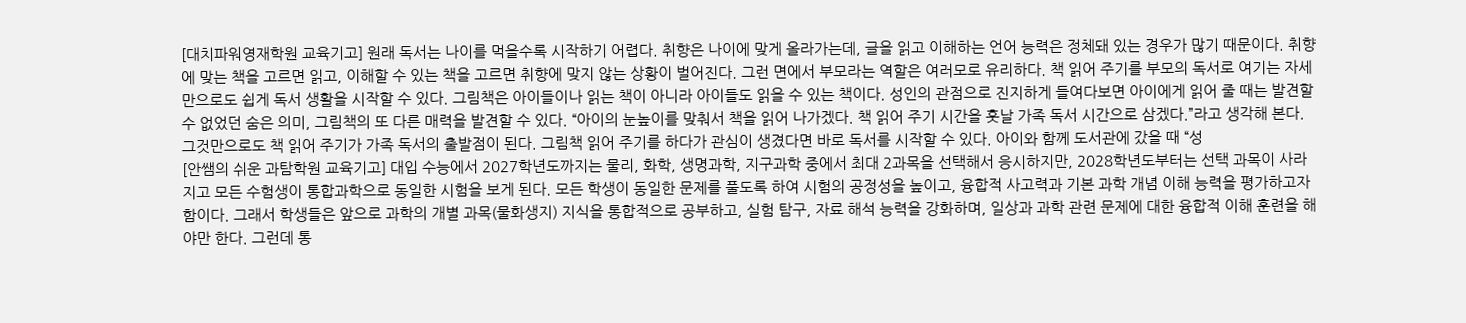[대치파워영재학원 교육기고] 원래 독서는 나이를 먹을수록 시작하기 어렵다. 취향은 나이에 맞게 올라가는데, 글을 읽고 이해하는 언어 능력은 정체돼 있는 경우가 많기 때문이다. 취향에 맞는 책을 고르면 읽고, 이해할 수 있는 책을 고르면 취향에 맞지 않는 상황이 벌어진다. 그런 면에서 부모라는 역할은 여러모로 유리하다. 책 읽어 주기를 부모의 독서로 여기는 자세만으로도 쉽게 독서 생활을 시작할 수 있다. 그림책은 아이들이나 읽는 책이 아니라 아이들도 읽을 수 있는 책이다. 성인의 관점으로 진지하게 들여다보면 아이에게 읽어 줄 때는 발견할 수 없었던 숨은 의미, 그림책의 또 다른 매력을 발견할 수 있다. “아이의 눈높이를 맞춰서 책을 읽어 나가겠다. 책 읽어 주기 시간을 훗날 가족 독서 시간으로 삼겠다.”라고 생각해 본다. 그것만으로도 책 읽어 주기가 가족 독서의 출발점이 된다. 그림책 읽어 주기를 하다가 관심이 생겼다면 바로 독서를 시작할 수 있다. 아이와 함께 도서관에 갔을 때 “성
[안쌤의 쉬운 과탐학원 교육기고] 대입 수능에서 2027학년도까지는 물리, 화학, 생명과학, 지구과학 중에서 최대 2과목을 선택해서 응시하지만, 2028학년도부터는 선택 과목이 사라지고 모든 수험생이 통합과학으로 동일한 시험을 보게 된다. 모든 학생이 동일한 문제를 풀도록 하여 시험의 공정성을 높이고, 융합적 사고력과 기본 과학 개념 이해 능력을 평가하고자 함이다. 그래서 학생들은 앞으로 과학의 개별 과목(물화생지) 지식을 통합적으로 공부하고, 실험 탐구, 자료 해석 능력을 강화하며, 일상과 과학 관련 문제에 대한 융합적 이해 훈련을 해야만 한다. 그런데 통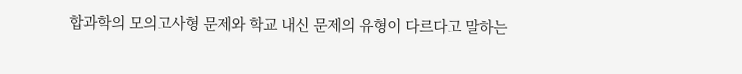합과학의 모의고사형 문제와 학교 내신 문제의 유형이 다르다고 말하는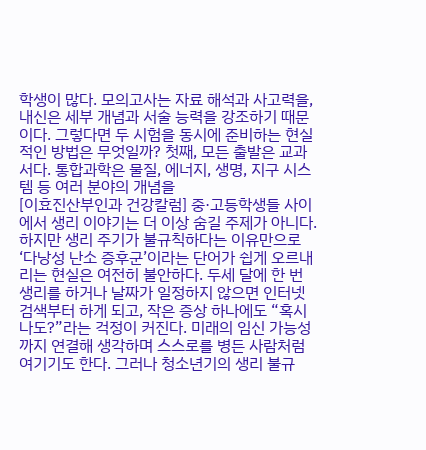학생이 많다. 모의고사는 자료 해석과 사고력을, 내신은 세부 개념과 서술 능력을 강조하기 때문이다. 그렇다면 두 시험을 동시에 준비하는 현실적인 방법은 무엇일까? 첫째, 모든 출발은 교과서다. 통합과학은 물질, 에너지, 생명, 지구 시스템 등 여러 분야의 개념을
[이효진산부인과 건강칼럼] 중·고등학생들 사이에서 생리 이야기는 더 이상 숨길 주제가 아니다. 하지만 생리 주기가 불규칙하다는 이유만으로 ‘다낭성 난소 증후군’이라는 단어가 쉽게 오르내리는 현실은 여전히 불안하다. 두세 달에 한 번 생리를 하거나 날짜가 일정하지 않으면 인터넷 검색부터 하게 되고, 작은 증상 하나에도 “혹시 나도?”라는 걱정이 커진다. 미래의 임신 가능성까지 연결해 생각하며 스스로를 병든 사람처럼 여기기도 한다. 그러나 청소년기의 생리 불규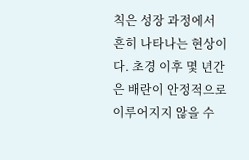칙은 성장 과정에서 흔히 나타나는 현상이다. 초경 이후 몇 년간은 배란이 안정적으로 이루어지지 않을 수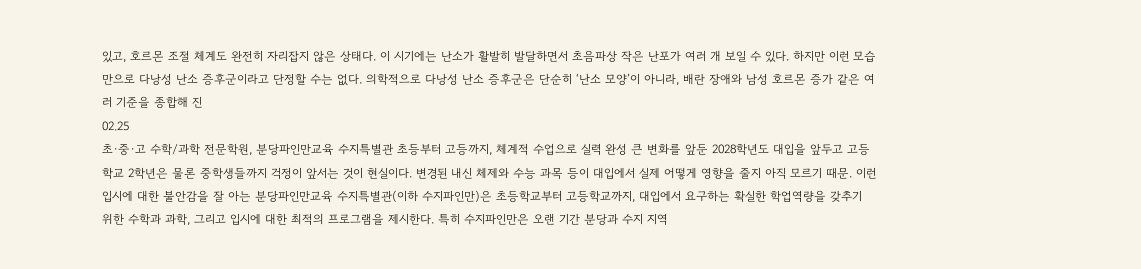있고, 호르몬 조절 체계도 완전히 자리잡지 않은 상태다. 이 시기에는 난소가 활발히 발달하면서 초음파상 작은 난포가 여러 개 보일 수 있다. 하지만 이런 모습만으로 다낭성 난소 증후군이라고 단정할 수는 없다. 의학적으로 다낭성 난소 증후군은 단순히 ‘난소 모양’이 아니라, 배란 장애와 남성 호르몬 증가 같은 여러 기준을 종합해 진
02.25
초·중·고 수학/과학 전문학원, 분당파인만교육 수지특별관 초등부터 고등까지, 체계적 수업으로 실력 완성 큰 변화를 앞둔 2028학년도 대입을 앞두고 고등학교 2학년은 물론 중학생들까지 걱정이 앞서는 것이 현실이다. 변경된 내신 체제와 수능 과목 등이 대입에서 실제 어떻게 영향을 줄지 아직 모르기 때문. 이런 입시에 대한 불안감을 잘 아는 분당파인만교육 수지특별관(이하 수지파인만)은 초등학교부터 고등학교까지, 대입에서 요구하는 확실한 학업역량을 갖추기 위한 수학과 과학, 그리고 입시에 대한 최적의 프로그램을 제시한다. 특히 수지파인만은 오랜 기간 분당과 수지 지역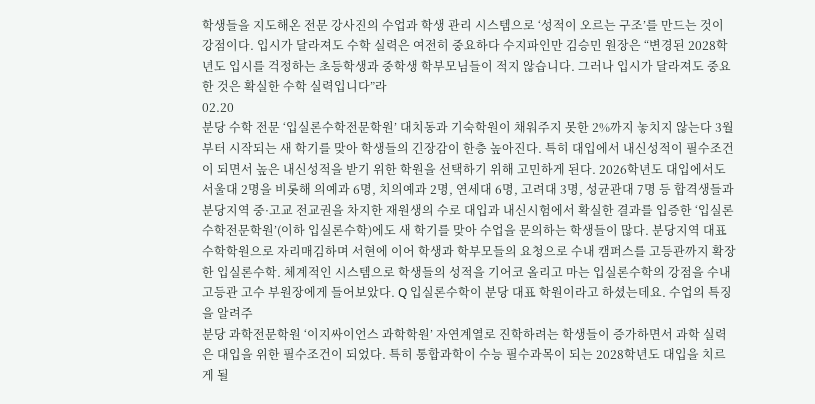학생들을 지도해온 전문 강사진의 수업과 학생 관리 시스템으로 ‘성적이 오르는 구조’를 만드는 것이 강점이다. 입시가 달라져도 수학 실력은 여전히 중요하다 수지파인만 김승민 원장은 “변경된 2028학년도 입시를 걱정하는 초등학생과 중학생 학부모님들이 적지 않습니다. 그러나 입시가 달라져도 중요한 것은 확실한 수학 실력입니다”라
02.20
분당 수학 전문 ‘입실론수학전문학원’ 대치동과 기숙학원이 채워주지 못한 2%까지 놓치지 않는다 3월부터 시작되는 새 학기를 맞아 학생들의 긴장감이 한층 높아진다. 특히 대입에서 내신성적이 필수조건이 되면서 높은 내신성적을 받기 위한 학원을 선택하기 위해 고민하게 된다. 2026학년도 대입에서도 서울대 2명을 비롯해 의예과 6명, 치의예과 2명, 연세대 6명, 고려대 3명, 성균관대 7명 등 합격생들과 분당지역 중·고교 전교권을 차지한 재원생의 수로 대입과 내신시험에서 확실한 결과를 입증한 ‘입실론수학전문학원’(이하 입실론수학)에도 새 학기를 맞아 수업을 문의하는 학생들이 많다. 분당지역 대표 수학학원으로 자리매김하며 서현에 이어 학생과 학부모들의 요청으로 수내 캠퍼스를 고등관까지 확장한 입실론수학. 체계적인 시스템으로 학생들의 성적을 기어코 올리고 마는 입실론수학의 강점을 수내 고등관 고수 부원장에게 들어보았다. Q 입실론수학이 분당 대표 학원이라고 하셨는데요. 수업의 특징을 알려주
분당 과학전문학원 ‘이지싸이언스 과학학원’ 자연계열로 진학하려는 학생들이 증가하면서 과학 실력은 대입을 위한 필수조건이 되었다. 특히 통합과학이 수능 필수과목이 되는 2028학년도 대입을 치르게 될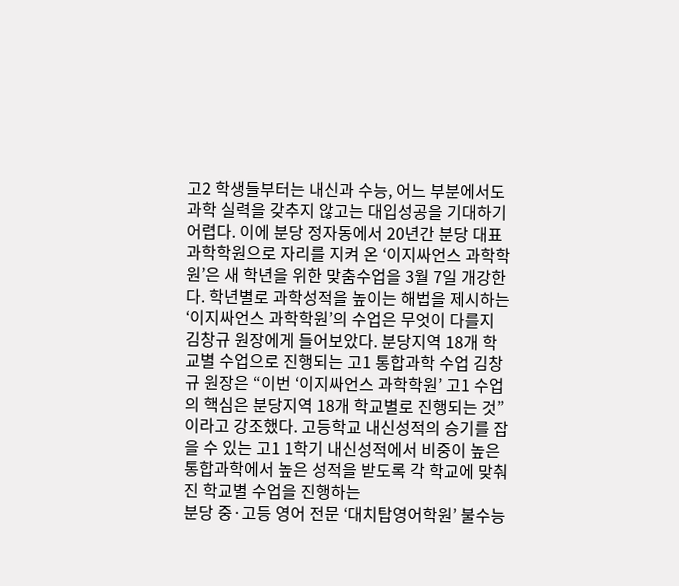고2 학생들부터는 내신과 수능, 어느 부분에서도 과학 실력을 갖추지 않고는 대입성공을 기대하기 어렵다. 이에 분당 정자동에서 20년간 분당 대표 과학학원으로 자리를 지켜 온 ‘이지싸언스 과학학원’은 새 학년을 위한 맞춤수업을 3월 7일 개강한다. 학년별로 과학성적을 높이는 해법을 제시하는 ‘이지싸언스 과학학원’의 수업은 무엇이 다를지 김창규 원장에게 들어보았다. 분당지역 18개 학교별 수업으로 진행되는 고1 통합과학 수업 김창규 원장은 “이번 ‘이지싸언스 과학학원’ 고1 수업의 핵심은 분당지역 18개 학교별로 진행되는 것”이라고 강조했다. 고등학교 내신성적의 승기를 잡을 수 있는 고1 1학기 내신성적에서 비중이 높은 통합과학에서 높은 성적을 받도록 각 학교에 맞춰진 학교별 수업을 진행하는
분당 중·고등 영어 전문 ‘대치탑영어학원’ 불수능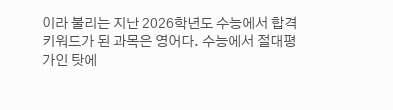이라 불리는 지난 2026학년도 수능에서 합격 키워드가 된 과목은 영어다. 수능에서 절대평가인 탓에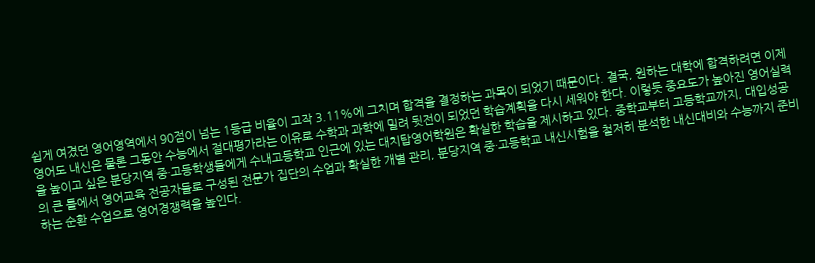쉽게 여겼던 영어영역에서 90점이 넘는 1등급 비율이 고작 3.11%에 그치며 합격을 결정하는 과목이 되었기 때문이다. 결국, 원하는 대학에 합격하려면 이제 영어도 내신은 물론 그동안 수능에서 절대평가라는 이유로 수학과 과학에 밀려 뒷전이 되었던 학습계획을 다시 세워야 한다. 이렇듯 중요도가 높아진 영어실력을 높이고 싶은 분당지역 중·고등학생들에게 수내고등학교 인근에 있는 대치탑영어학원은 확실한 학습을 제시하고 있다. 중학교부터 고등학교까지, 대입성공의 큰 틀에서 영어교육 전공자들로 구성된 전문가 집단의 수업과 확실한 개별 관리, 분당지역 중·고등학교 내신시험을 철저히 분석한 내신대비와 수능까지 준비하는 순환 수업으로 영어경쟁력을 높인다.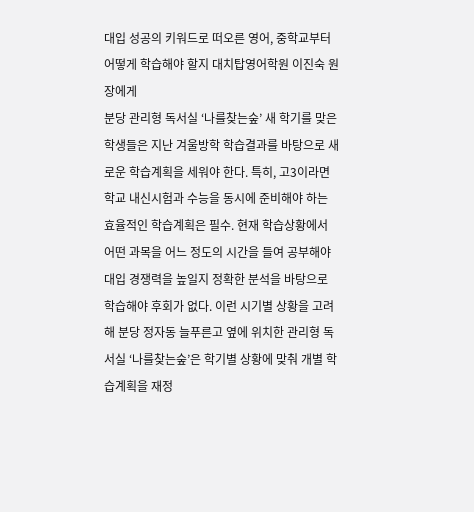대입 성공의 키워드로 떠오른 영어, 중학교부터 어떻게 학습해야 할지 대치탑영어학원 이진숙 원장에게
분당 관리형 독서실 ‘나를찾는숲’ 새 학기를 맞은 학생들은 지난 겨울방학 학습결과를 바탕으로 새로운 학습계획을 세워야 한다. 특히, 고3이라면 학교 내신시험과 수능을 동시에 준비해야 하는 효율적인 학습계획은 필수. 현재 학습상황에서 어떤 과목을 어느 정도의 시간을 들여 공부해야 대입 경쟁력을 높일지 정확한 분석을 바탕으로 학습해야 후회가 없다. 이런 시기별 상황을 고려해 분당 정자동 늘푸른고 옆에 위치한 관리형 독서실 ‘나를찾는숲’은 학기별 상황에 맞춰 개별 학습계획을 재정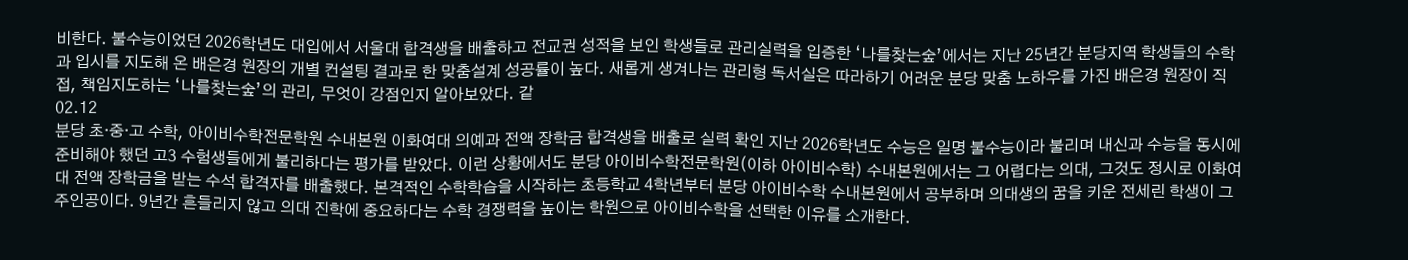비한다. 불수능이었던 2026학년도 대입에서 서울대 합격생을 배출하고 전교권 성적을 보인 학생들로 관리실력을 입증한 ‘나를찾는숲’에서는 지난 25년간 분당지역 학생들의 수학과 입시를 지도해 온 배은경 원장의 개별 컨설팅 결과로 한 맞춤설계 성공률이 높다. 새롭게 생겨나는 관리형 독서실은 따라하기 어려운 분당 맞춤 노하우를 가진 배은경 원장이 직접, 책임지도하는 ‘나를찾는숲’의 관리, 무엇이 강점인지 알아보았다. 같
02.12
분당 초·중·고 수학, 아이비수학전문학원 수내본원 이화여대 의예과 전액 장학금 합격생을 배출로 실력 확인 지난 2026학년도 수능은 일명 불수능이라 불리며 내신과 수능을 동시에 준비해야 했던 고3 수험생들에게 불리하다는 평가를 받았다. 이런 상황에서도 분당 아이비수학전문학원(이하 아이비수학) 수내본원에서는 그 어렵다는 의대, 그것도 정시로 이화여대 전액 장학금을 받는 수석 합격자를 배출했다. 본격적인 수학학습을 시작하는 초등학교 4학년부터 분당 아이비수학 수내본원에서 공부하며 의대생의 꿈을 키운 전세린 학생이 그 주인공이다. 9년간 흔들리지 않고 의대 진학에 중요하다는 수학 경쟁력을 높이는 학원으로 아이비수학을 선택한 이유를 소개한다.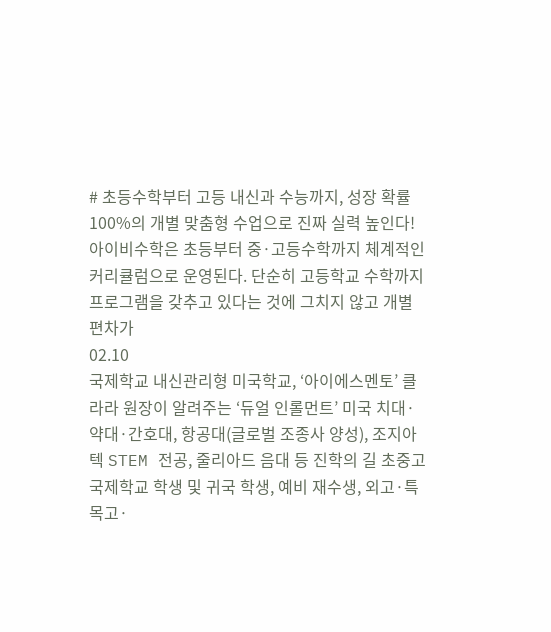# 초등수학부터 고등 내신과 수능까지, 성장 확률 100%의 개별 맞춤형 수업으로 진짜 실력 높인다! 아이비수학은 초등부터 중·고등수학까지 체계적인 커리큘럼으로 운영된다. 단순히 고등학교 수학까지 프로그램을 갖추고 있다는 것에 그치지 않고 개별 편차가
02.10
국제학교 내신관리형 미국학교, ‘아이에스멘토’ 클라라 원장이 알려주는 ‘듀얼 인롤먼트’ 미국 치대·약대·간호대, 항공대(글로벌 조종사 양성), 조지아텍 STEM 전공, 줄리아드 음대 등 진학의 길 초중고 국제학교 학생 및 귀국 학생, 예비 재수생, 외고·특목고·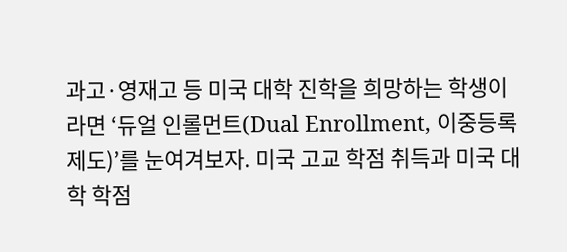과고·영재고 등 미국 대학 진학을 희망하는 학생이라면 ‘듀얼 인롤먼트(Dual Enrollment, 이중등록제도)’를 눈여겨보자. 미국 고교 학점 취득과 미국 대학 학점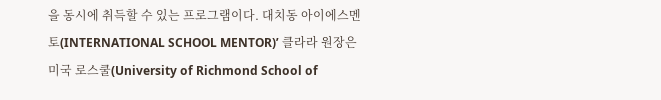을 동시에 취득할 수 있는 프로그램이다. 대치동 아이에스멘토(INTERNATIONAL SCHOOL MENTOR)’ 클라라 원장은 미국 로스쿨(University of Richmond School of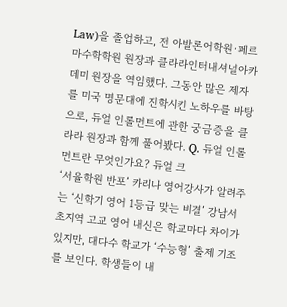Law)을 졸업하고, 전 아발론어학원·페르마수학학원 원장과 클라라인터내셔널아카데미 원장을 역임했다. 그동안 많은 제자를 미국 명문대에 진학시킨 노하우를 바탕으로, 듀얼 인롤먼트에 관한 궁금증을 클라라 원장과 함께 풀어봤다. Q. 듀얼 인롤먼트란 무엇인가요? 듀얼 크
‘서율학원 반포’ 카리나 영어강사가 알려주는 ‘신학기 영어 1등급 맞는 비결’ 강남서초지역 고교 영어 내신은 학교마다 차이가 있지만, 대다수 학교가 ‘수능형’ 출제 기조를 보인다. 학생들이 내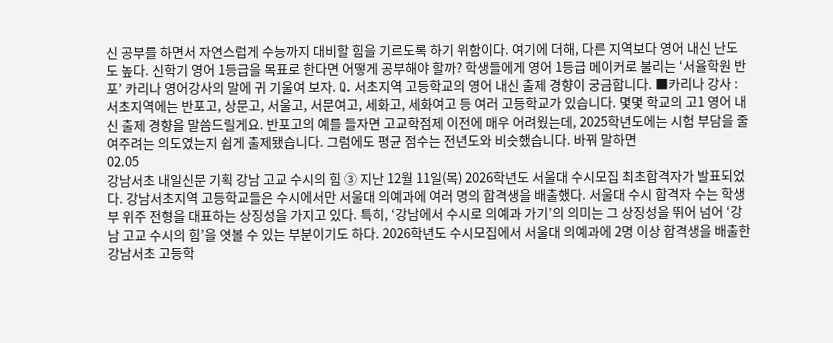신 공부를 하면서 자연스럽게 수능까지 대비할 힘을 기르도록 하기 위함이다. 여기에 더해, 다른 지역보다 영어 내신 난도도 높다. 신학기 영어 1등급을 목표로 한다면 어떻게 공부해야 할까? 학생들에게 영어 1등급 메이커로 불리는 ‘서율학원 반포’ 카리나 영어강사의 말에 귀 기울여 보자. Q. 서초지역 고등학교의 영어 내신 출제 경향이 궁금합니다. ■카리나 강사 : 서초지역에는 반포고, 상문고, 서울고, 서문여고, 세화고, 세화여고 등 여러 고등학교가 있습니다. 몇몇 학교의 고1 영어 내신 출제 경향을 말씀드릴게요. 반포고의 예를 들자면 고교학점제 이전에 매우 어려웠는데, 2025학년도에는 시험 부담을 줄여주려는 의도였는지 쉽게 출제됐습니다. 그럼에도 평균 점수는 전년도와 비슷했습니다. 바꿔 말하면
02.05
강남서초 내일신문 기획 강남 고교 수시의 힘 ③ 지난 12월 11일(목) 2026학년도 서울대 수시모집 최초합격자가 발표되었다. 강남서초지역 고등학교들은 수시에서만 서울대 의예과에 여러 명의 합격생을 배출했다. 서울대 수시 합격자 수는 학생부 위주 전형을 대표하는 상징성을 가지고 있다. 특히, ‘강남에서 수시로 의예과 가기’의 의미는 그 상징성을 뛰어 넘어 ‘강남 고교 수시의 힘’을 엿볼 수 있는 부분이기도 하다. 2026학년도 수시모집에서 서울대 의예과에 2명 이상 합격생을 배출한 강남서초 고등학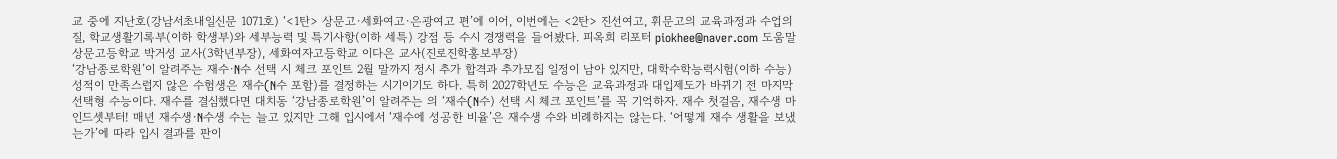교 중에 지난호(강남서초내일신문 1071호) ‘<1탄> 상문고·세화여고·은광여고 편’에 이어, 이번에는 <2탄> 진선여고, 휘문고의 교육과정과 수업의 질, 학교생활기록부(이하 학생부)와 세부능력 및 특기사항(이하 세특) 강점 등 수시 경쟁력을 들어봤다. 피옥희 리포터 piokhee@naver.com 도움말 상문고등학교 박거성 교사(3학년부장), 세화여자고등학교 이다은 교사(진로진학홍보부장)
‘강남종로학원’이 알려주는 재수·N수 선택 시 체크 포인트 2월 말까지 정시 추가 합격과 추가모집 일정이 남아 있지만, 대학수학능력시험(이하 수능) 성적이 만족스럽지 않은 수험생은 재수(N수 포함)를 결정하는 시기이기도 하다. 특히 2027학년도 수능은 교육과정과 대입제도가 바뀌기 전 마지막 선택형 수능이다. 재수를 결심했다면 대치동 ‘강남종로학원’이 알려주는 의 ‘재수(N수) 선택 시 체크 포인트’를 꼭 기억하자. 재수 첫걸음, 재수생 마인드셋부터! 매년 재수생·N수생 수는 늘고 있지만 그해 입시에서 ‘재수에 성공한 비율’은 재수생 수와 비례하지는 않는다. ‘어떻게 재수 생활을 보냈는가’에 따라 입시 결과를 판이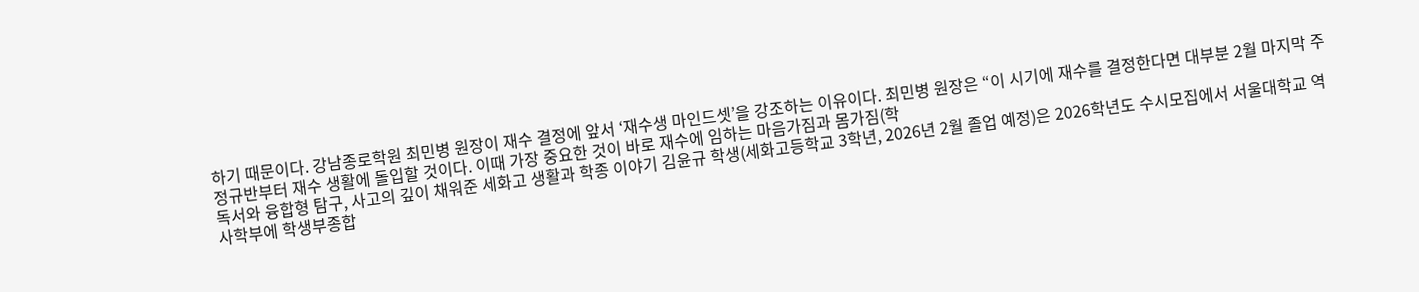하기 때문이다. 강남종로학원 최민병 원장이 재수 결정에 앞서 ‘재수생 마인드셋’을 강조하는 이유이다. 최민병 원장은 “이 시기에 재수를 결정한다면 대부분 2월 마지막 주 정규반부터 재수 생활에 돌입할 것이다. 이때 가장 중요한 것이 바로 재수에 임하는 마음가짐과 몸가짐(학
독서와 융합형 탐구, 사고의 깊이 채워준 세화고 생활과 학종 이야기 김윤규 학생(세화고등학교 3학년, 2026년 2월 졸업 예정)은 2026학년도 수시모집에서 서울대학교 역사학부에 학생부종합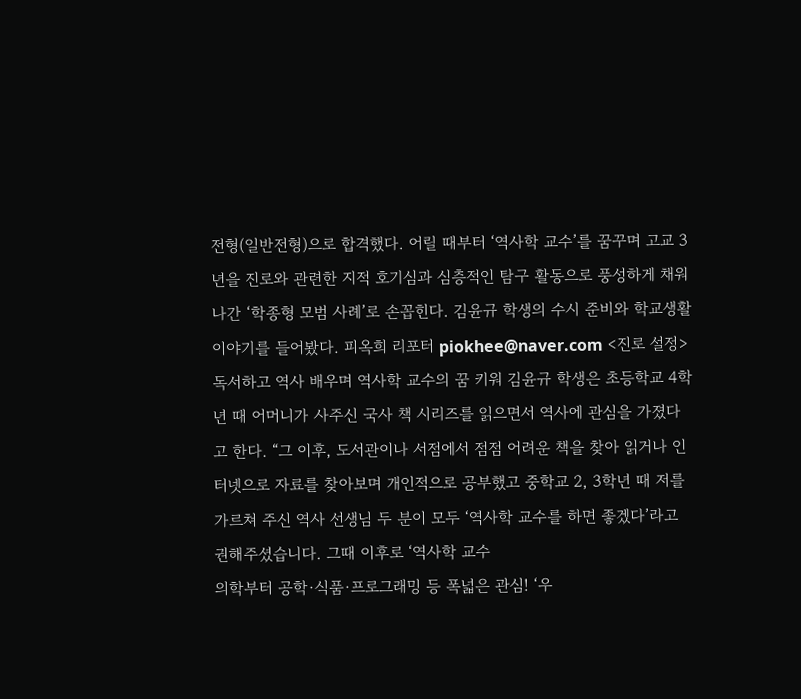전형(일반전형)으로 합격했다. 어릴 때부터 ‘역사학 교수’를 꿈꾸며 고교 3년을 진로와 관련한 지적 호기심과 심층적인 탐구 활동으로 풍성하게 채워나간 ‘학종형 모범 사례’로 손꼽힌다. 김윤규 학생의 수시 준비와 학교생활 이야기를 들어봤다. 피옥희 리포터 piokhee@naver.com <진로 설정> 독서하고 역사 배우며 역사학 교수의 꿈 키워 김윤규 학생은 초등학교 4학년 때 어머니가 사주신 국사 책 시리즈를 읽으면서 역사에 관심을 가졌다고 한다. “그 이후, 도서관이나 서점에서 점점 어려운 책을 찾아 읽거나 인터넷으로 자료를 찾아보며 개인적으로 공부했고 중학교 2, 3학년 때 저를 가르쳐 주신 역사 선생님 두 분이 모두 ‘역사학 교수를 하면 좋겠다’라고 권해주셨습니다. 그때 이후로 ‘역사학 교수
의학부터 공학·식품·프로그래밍 등 폭넓은 관심! ‘우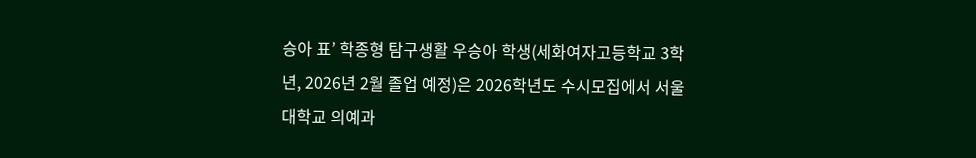승아 표’ 학종형 탐구생활 우승아 학생(세화여자고등학교 3학년, 2026년 2월 졸업 예정)은 2026학년도 수시모집에서 서울대학교 의예과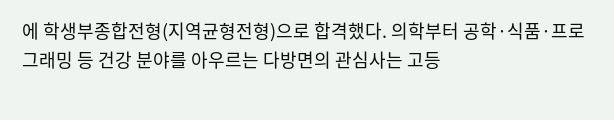에 학생부종합전형(지역균형전형)으로 합격했다. 의학부터 공학·식품·프로그래밍 등 건강 분야를 아우르는 다방면의 관심사는 고등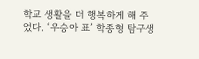학교 생활을 더 행복하게 해 주었다. ‘우승아 표’ 학종형 탐구생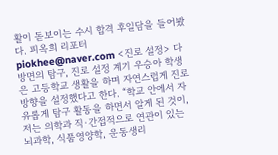활이 돋보이는 수시 합격 후일담을 들어봤다. 피옥희 리포터 piokhee@naver.com <진로 설정> 다방면의 탐구, 진로 설정 계기 우승아 학생은 고등학교 생활을 하며 자연스럽게 진로 방향을 설정했다고 한다. “학교 안에서 자유롭게 탐구 활동을 하면서 알게 된 것이, 저는 의학과 직·간접적으로 연관이 있는 뇌과학, 식품영양학, 운동생리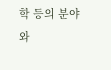학 등의 분야와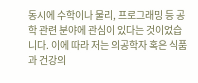동시에 수학이나 물리, 프로그래밍 등 공학 관련 분야에 관심이 있다는 것이었습니다. 이에 따라 저는 의공학자 혹은 식품과 건강의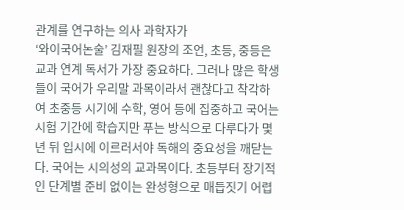관계를 연구하는 의사 과학자가
‘와이국어논술’ 김재필 원장의 조언, 초등, 중등은 교과 연계 독서가 가장 중요하다. 그러나 많은 학생들이 국어가 우리말 과목이라서 괜찮다고 착각하여 초중등 시기에 수학, 영어 등에 집중하고 국어는 시험 기간에 학습지만 푸는 방식으로 다루다가 몇 년 뒤 입시에 이르러서야 독해의 중요성을 깨닫는다. 국어는 시의성의 교과목이다. 초등부터 장기적인 단계별 준비 없이는 완성형으로 매듭짓기 어렵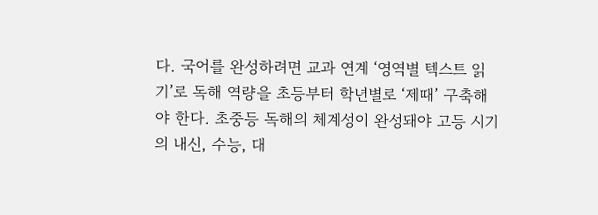다. 국어를 완성하려면 교과 연계 ‘영역별 텍스트 읽기’로 독해 역량을 초등부터 학년별로 ‘제때’ 구축해야 한다. 초중등 독해의 체계성이 완성돼야 고등 시기의 내신, 수능, 대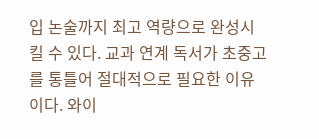입 논술까지 최고 역량으로 완성시킬 수 있다. 교과 연계 독서가 초중고를 통틀어 절대적으로 필요한 이유이다. 와이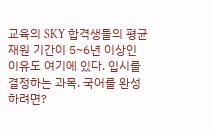교육의 SKY 합격생들의 평균 재원 기간이 5~6년 이상인 이유도 여기에 있다. 입시를 결정하는 과목. 국어를 완성하려면?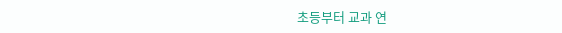초등부터 교과 연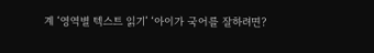계 ‘영역별 텍스트 읽기’ ‘아이가 국어를 잘하려면?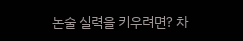논술 실력을 키우려면? 차